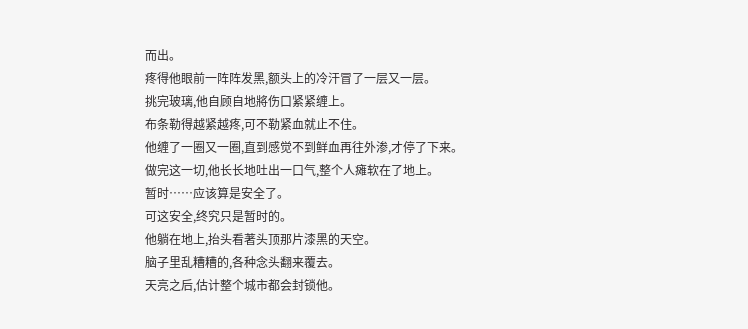而出。
疼得他眼前一阵阵发黑,额头上的冷汗冒了一层又一层。
挑完玻璃,他自顾自地將伤口紧紧缠上。
布条勒得越紧越疼,可不勒紧血就止不住。
他缠了一圈又一圈,直到感觉不到鲜血再往外渗,才停了下来。
做完这一切,他长长地吐出一口气,整个人瘫软在了地上。
暂时……应该算是安全了。
可这安全,终究只是暂时的。
他躺在地上,抬头看著头顶那片漆黑的天空。
脑子里乱糟糟的,各种念头翻来覆去。
天亮之后,估计整个城市都会封锁他。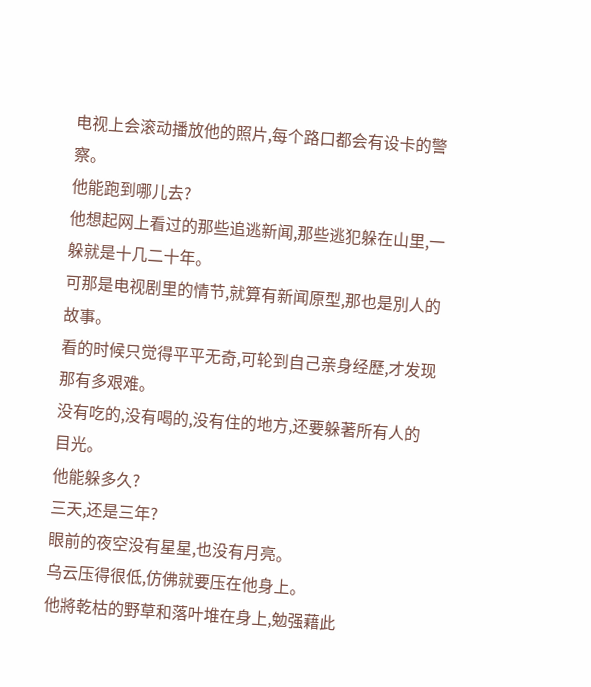电视上会滚动播放他的照片,每个路口都会有设卡的警察。
他能跑到哪儿去?
他想起网上看过的那些追逃新闻,那些逃犯躲在山里,一躲就是十几二十年。
可那是电视剧里的情节,就算有新闻原型,那也是別人的故事。
看的时候只觉得平平无奇,可轮到自己亲身经歷,才发现那有多艰难。
没有吃的,没有喝的,没有住的地方,还要躲著所有人的目光。
他能躲多久?
三天,还是三年?
眼前的夜空没有星星,也没有月亮。
乌云压得很低,仿佛就要压在他身上。
他將乾枯的野草和落叶堆在身上,勉强藉此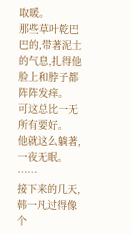取暖。
那些草叶乾巴巴的,带著泥土的气息,扎得他脸上和脖子都阵阵发痒。
可这总比一无所有要好。
他就这么躺著,一夜无眠。
……
接下来的几天,韩一凡过得像个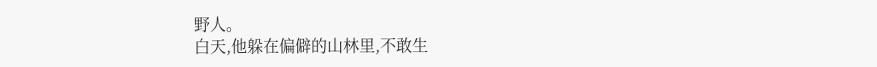野人。
白天,他躲在偏僻的山林里,不敢生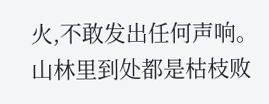火,不敢发出任何声响。
山林里到处都是枯枝败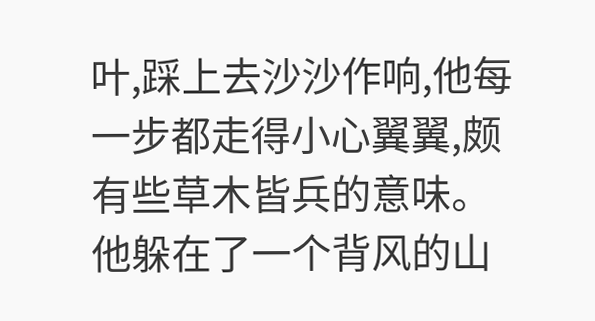叶,踩上去沙沙作响,他每一步都走得小心翼翼,颇有些草木皆兵的意味。
他躲在了一个背风的山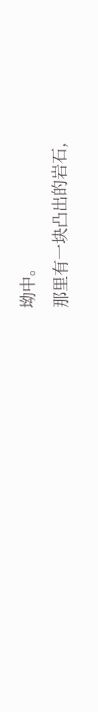坳中。
那里有一块凸出的岩石,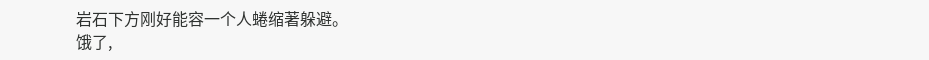岩石下方刚好能容一个人蜷缩著躲避。
饿了,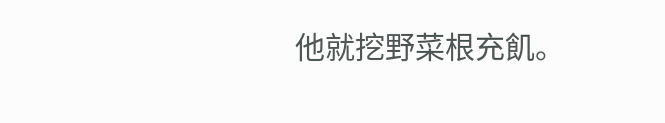他就挖野菜根充飢。